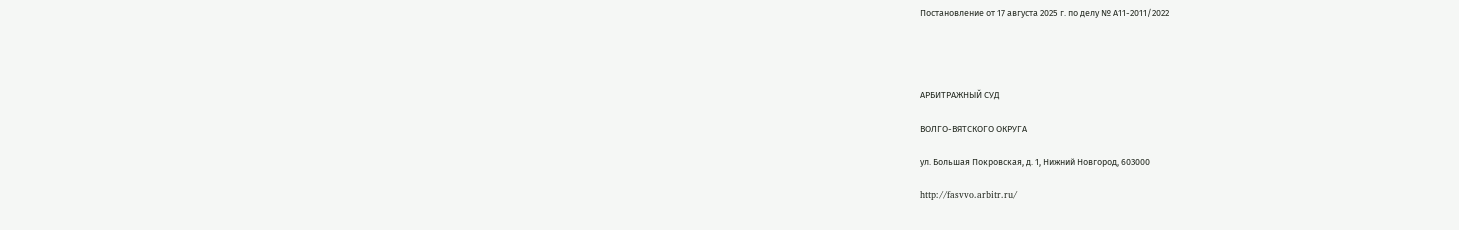Постановление от 17 августа 2025 г. по делу № А11-2011/2022




АРБИТРАЖНЫЙ СУД

ВОЛГО-ВЯТСКОГО ОКРУГА

ул. Большая Покровская, д. 1, Нижний Новгород, 603000

http://fasvvo.arbitr.ru/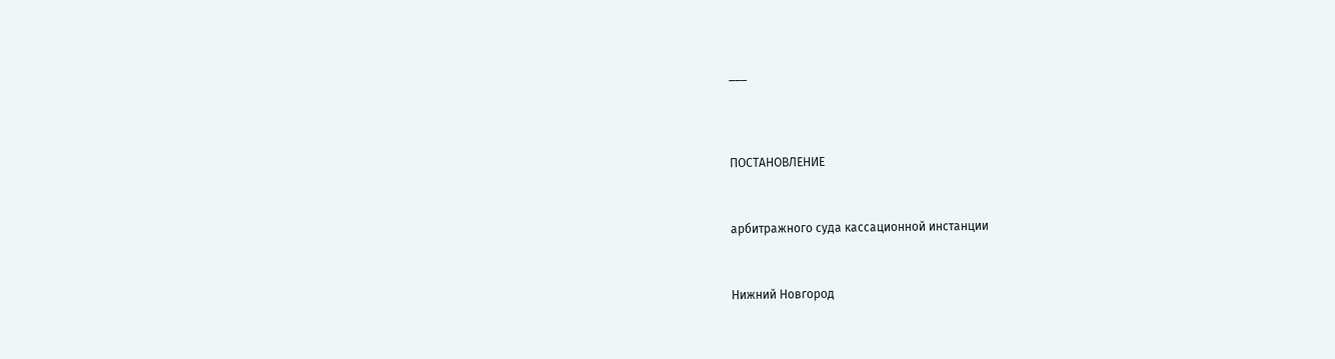___



ПОСТАНОВЛЕНИЕ


арбитражного суда кассационной инстанции


Нижний Новгород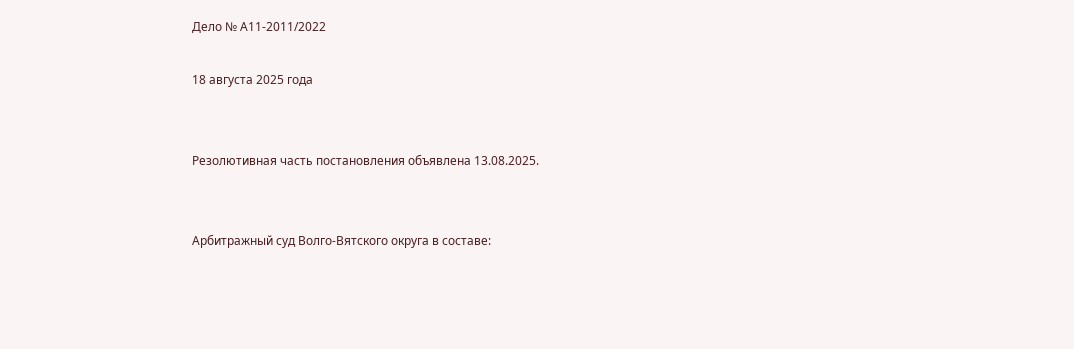Дело № А11-2011/2022

18 августа 2025 года


Резолютивная часть постановления объявлена 13.08.2025.


Арбитражный суд Волго-Вятского округа в составе: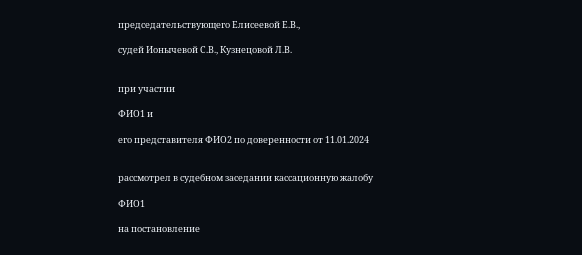председательствующего Елисеевой Е.В.,

судей Ионычевой С.В., Кузнецовой Л.В.


при участии

ФИО1 и

его представителя ФИО2 по доверенности от 11.01.2024


рассмотрел в судебном заседании кассационную жалобу

ФИО1

на постановление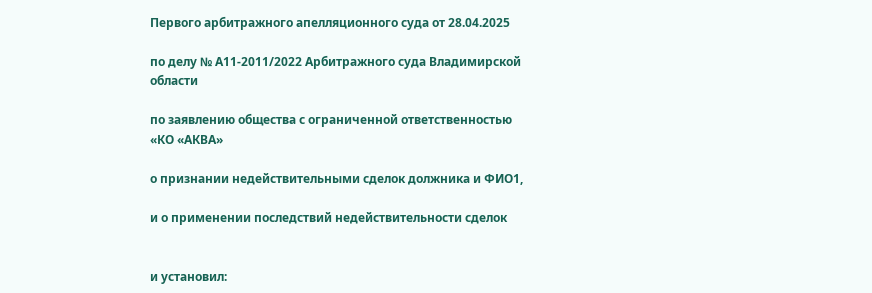Первого арбитражного апелляционного суда от 28.04.2025

по делу № А11-2011/2022 Арбитражного суда Владимирской области

по заявлению общества с ограниченной ответственностью «КО «АКВА»

о признании недействительными сделок должника и ФИО1,

и о применении последствий недействительности сделок


и установил: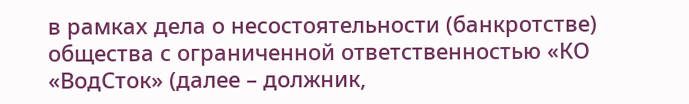в рамках дела о несостоятельности (банкротстве) общества с ограниченной ответственностью «КО «ВодСток» (далее – должник,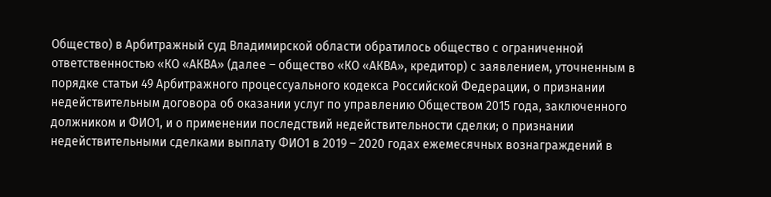Общество) в Арбитражный суд Владимирской области обратилось общество с ограниченной ответственностью «КО «АКВА» (далее – общество «КО «АКВА», кредитор) с заявлением, уточненным в порядке статьи 49 Арбитражного процессуального кодекса Российской Федерации, о признании недействительным договора об оказании услуг по управлению Обществом 2015 года, заключенного должником и ФИО1, и о применении последствий недействительности сделки; о признании недействительными сделками выплату ФИО1 в 2019 – 2020 годах ежемесячных вознаграждений в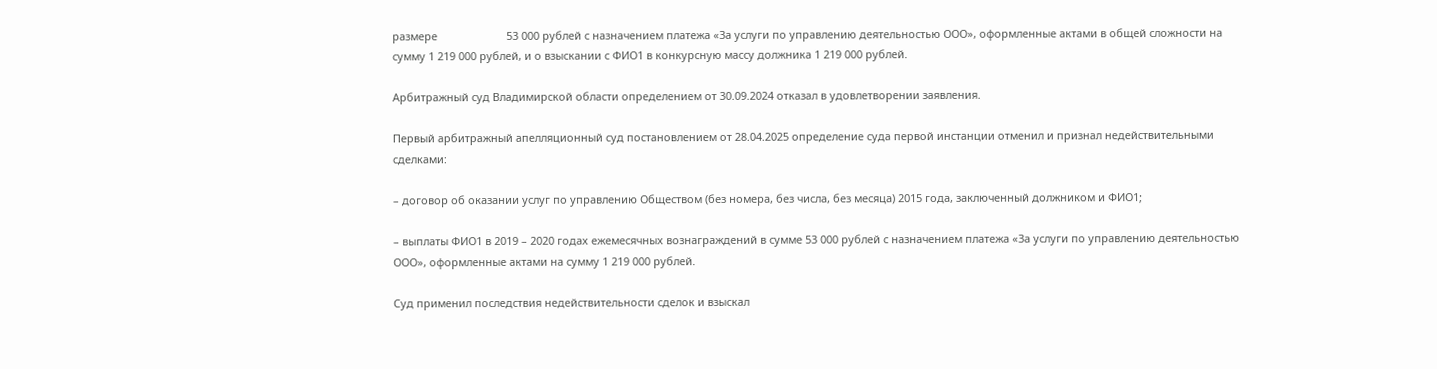размере                       53 000 рублей с назначением платежа «За услуги по управлению деятельностью ООО», оформленные актами в общей сложности на сумму 1 219 000 рублей, и о взыскании с ФИО1 в конкурсную массу должника 1 219 000 рублей.

Арбитражный суд Владимирской области определением от 30.09.2024 отказал в удовлетворении заявления.

Первый арбитражный апелляционный суд постановлением от 28.04.2025 определение суда первой инстанции отменил и признал недействительными сделками:

– договор об оказании услуг по управлению Обществом (без номера, без числа, без месяца) 2015 года, заключенный должником и ФИО1;

– выплаты ФИО1 в 2019 – 2020 годах ежемесячных вознаграждений в сумме 53 000 рублей с назначением платежа «За услуги по управлению деятельностью ООО», оформленные актами на сумму 1 219 000 рублей.

Суд применил последствия недействительности сделок и взыскал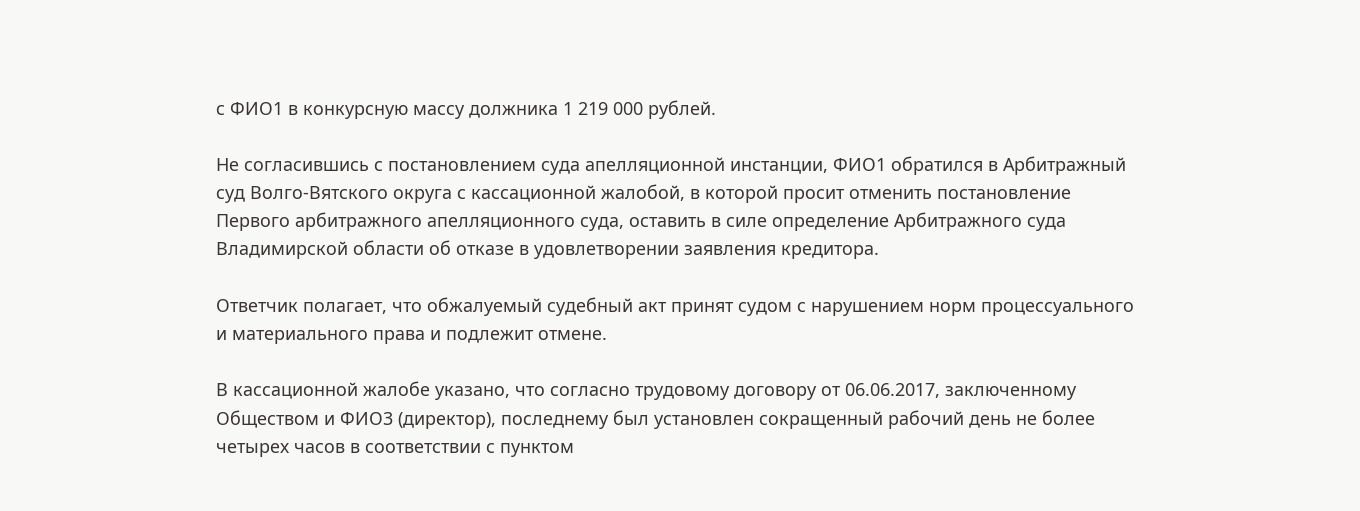с ФИО1 в конкурсную массу должника 1 219 000 рублей.

Не согласившись с постановлением суда апелляционной инстанции, ФИО1 обратился в Арбитражный суд Волго-Вятского округа с кассационной жалобой, в которой просит отменить постановление Первого арбитражного апелляционного суда, оставить в силе определение Арбитражного суда Владимирской области об отказе в удовлетворении заявления кредитора.

Ответчик полагает, что обжалуемый судебный акт принят судом с нарушением норм процессуального и материального права и подлежит отмене.

В кассационной жалобе указано, что согласно трудовому договору от 06.06.2017, заключенному Обществом и ФИО3 (директор), последнему был установлен сокращенный рабочий день не более четырех часов в соответствии с пунктом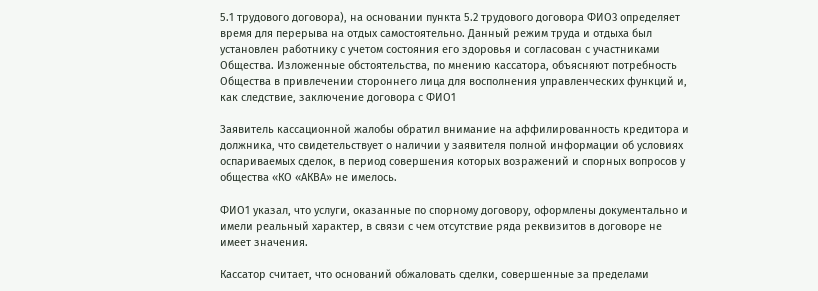5.1 трудового договора), на основании пункта 5.2 трудового договора ФИО3 определяет время для перерыва на отдых самостоятельно. Данный режим труда и отдыха был установлен работнику с учетом состояния его здоровья и согласован с участниками Общества. Изложенные обстоятельства, по мнению кассатора, объясняют потребность Общества в привлечении стороннего лица для восполнения управленческих функций и, как следствие, заключение договора с ФИО1

Заявитель кассационной жалобы обратил внимание на аффилированность кредитора и должника, что свидетельствует о наличии у заявителя полной информации об условиях оспариваемых сделок, в период совершения которых возражений и спорных вопросов у общества «КО «АКВА» не имелось.

ФИО1 указал, что услуги, оказанные по спорному договору, оформлены документально и имели реальный характер, в связи с чем отсутствие ряда реквизитов в договоре не имеет значения.

Кассатор считает, что оснований обжаловать сделки, совершенные за пределами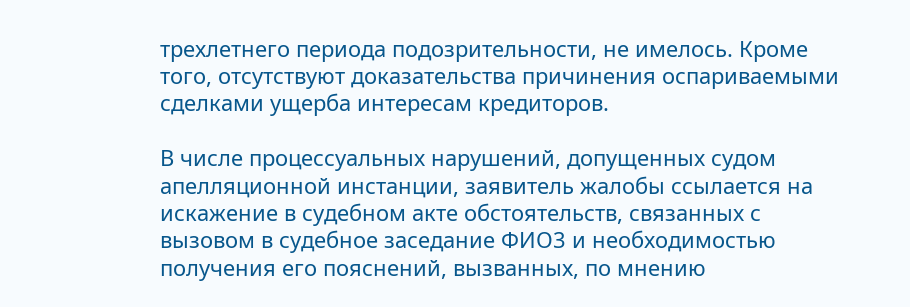трехлетнего периода подозрительности, не имелось. Кроме того, отсутствуют доказательства причинения оспариваемыми сделками ущерба интересам кредиторов.

В числе процессуальных нарушений, допущенных судом апелляционной инстанции, заявитель жалобы ссылается на искажение в судебном акте обстоятельств, связанных с вызовом в судебное заседание ФИО3 и необходимостью получения его пояснений, вызванных, по мнению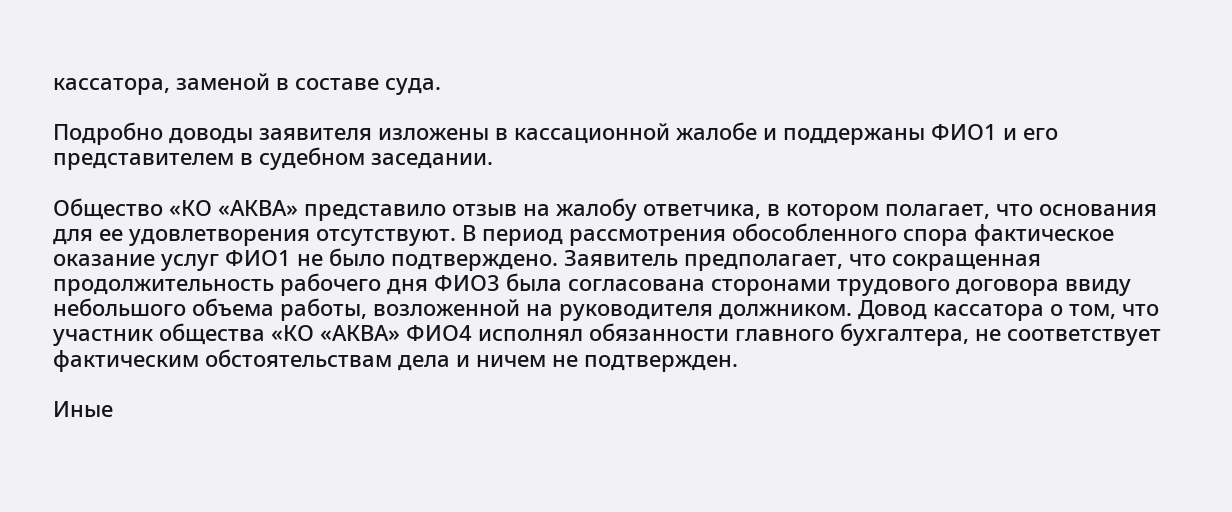кассатора, заменой в составе суда.

Подробно доводы заявителя изложены в кассационной жалобе и поддержаны ФИО1 и его представителем в судебном заседании.

Общество «КО «АКВА» представило отзыв на жалобу ответчика, в котором полагает, что основания для ее удовлетворения отсутствуют. В период рассмотрения обособленного спора фактическое оказание услуг ФИО1 не было подтверждено. Заявитель предполагает, что сокращенная продолжительность рабочего дня ФИО3 была согласована сторонами трудового договора ввиду небольшого объема работы, возложенной на руководителя должником. Довод кассатора о том, что участник общества «КО «АКВА» ФИО4 исполнял обязанности главного бухгалтера, не соответствует фактическим обстоятельствам дела и ничем не подтвержден.

Иные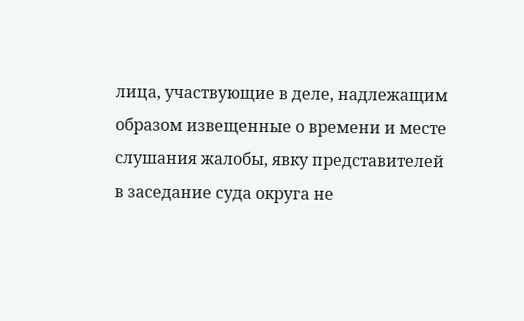лица, участвующие в деле, надлежащим образом извещенные о времени и месте слушания жалобы, явку представителей в заседание суда округа не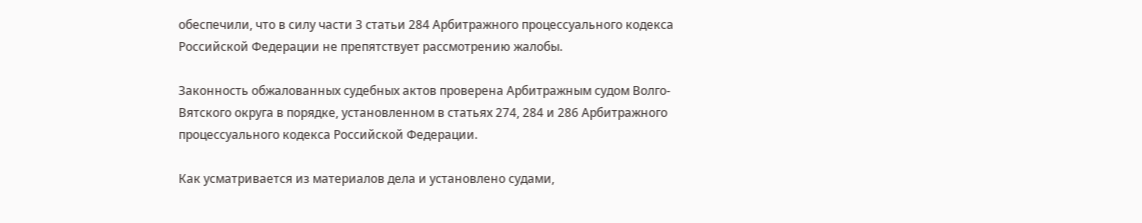обеспечили, что в силу части 3 статьи 284 Арбитражного процессуального кодекса Российской Федерации не препятствует рассмотрению жалобы.

Законность обжалованных судебных актов проверена Арбитражным судом Волго-Вятского округа в порядке, установленном в статьях 274, 284 и 286 Арбитражного процессуального кодекса Российской Федерации.

Как усматривается из материалов дела и установлено судами,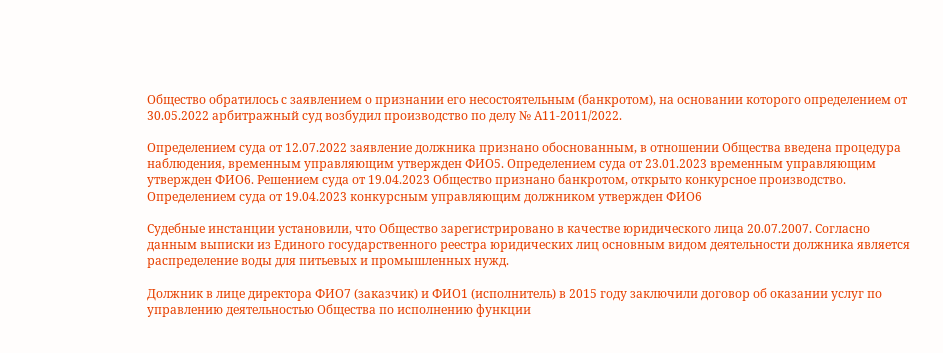Общество обратилось с заявлением о признании его несостоятельным (банкротом), на основании которого определением от 30.05.2022 арбитражный суд возбудил производство по делу № А11-2011/2022.

Определением суда от 12.07.2022 заявление должника признано обоснованным, в отношении Общества введена процедура наблюдения, временным управляющим утвержден ФИО5. Определением суда от 23.01.2023 временным управляющим утвержден ФИО6. Решением суда от 19.04.2023 Общество признано банкротом, открыто конкурсное производство. Определением суда от 19.04.2023 конкурсным управляющим должником утвержден ФИО6

Судебные инстанции установили, что Общество зарегистрировано в качестве юридического лица 20.07.2007. Согласно данным выписки из Единого государственного реестра юридических лиц основным видом деятельности должника является распределение воды для питьевых и промышленных нужд.

Должник в лице директора ФИО7 (заказчик) и ФИО1 (исполнитель) в 2015 году заключили договор об оказании услуг по управлению деятельностью Общества по исполнению функции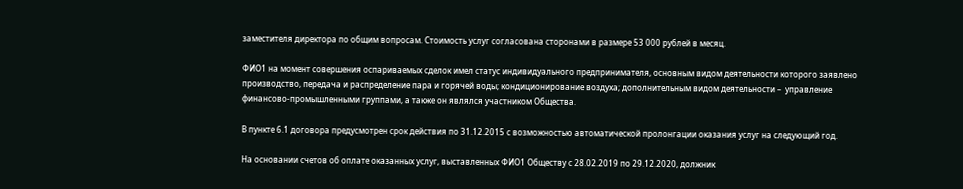заместителя директора по общим вопросам. Стоимость услуг согласована сторонами в размере 53 000 рублей в месяц.

ФИО1 на момент совершения оспариваемых сделок имел статус индивидуального предпринимателя, основным видом деятельности которого заявлено производство, передача и распределение пара и горячей воды; кондиционирование воздуха; дополнительным видом деятельности –  управление финансово-промышленными группами, а также он являлся участником Общества.

В пункте 6.1 договора предусмотрен срок действия по 31.12.2015 с возможностью автоматической пролонгации оказания услуг на следующий год.

На основании счетов об оплате оказанных услуг, выставленных ФИО1 Обществу с 28.02.2019 по 29.12.2020, должник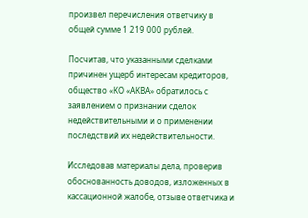произвел перечисления ответчику в общей сумме 1 219 000 рублей.

Посчитав, что указанными сделками причинен ущерб интересам кредиторов, общество «КО «АКВА» обратилось с заявлением о признании сделок недействительными и о применении последствий их недействительности.

Исследовав материалы дела, проверив обоснованность доводов, изложенных в кассационной жалобе, отзыве ответчика и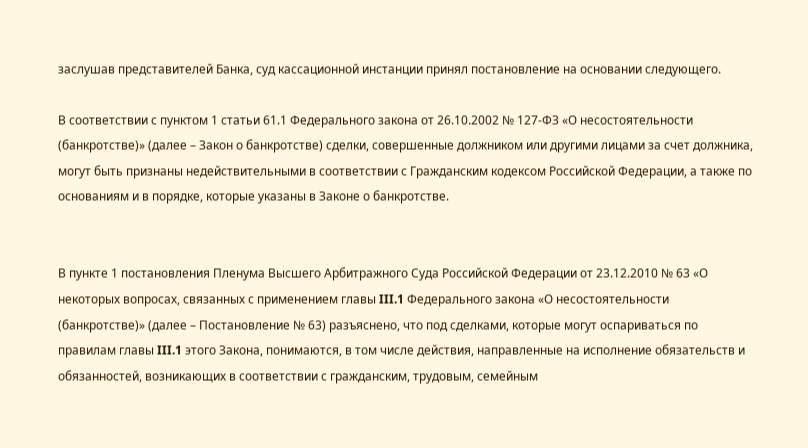заслушав представителей Банка, суд кассационной инстанции принял постановление на основании следующего.

В соответствии с пунктом 1 статьи 61.1 Федерального закона от 26.10.2002 № 127-ФЗ «О несостоятельности (банкротстве)» (далее – Закон о банкротстве) сделки, совершенные должником или другими лицами за счет должника, могут быть признаны недействительными в соответствии с Гражданским кодексом Российской Федерации, а также по основаниям и в порядке, которые указаны в Законе о банкротстве.


В пункте 1 постановления Пленума Высшего Арбитражного Суда Российской Федерации от 23.12.2010 № 63 «О некоторых вопросах, связанных с применением главы III.1 Федерального закона «О несостоятельности (банкротстве)» (далее – Постановление № 63) разъяснено, что под сделками, которые могут оспариваться по правилам главы III.1 этого Закона, понимаются, в том числе действия, направленные на исполнение обязательств и обязанностей, возникающих в соответствии с гражданским, трудовым, семейным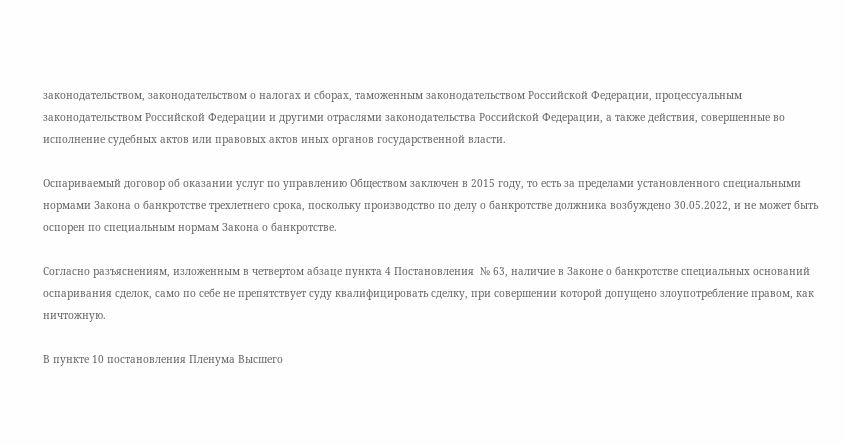законодательством, законодательством о налогах и сборах, таможенным законодательством Российской Федерации, процессуальным законодательством Российской Федерации и другими отраслями законодательства Российской Федерации, а также действия, совершенные во исполнение судебных актов или правовых актов иных органов государственной власти.

Оспариваемый договор об оказании услуг по управлению Обществом заключен в 2015 году, то есть за пределами установленного специальными нормами Закона о банкротстве трехлетнего срока, поскольку производство по делу о банкротстве должника возбуждено 30.05.2022, и не может быть оспорен по специальным нормам Закона о банкротстве.

Согласно разъяснениям, изложенным в четвертом абзаце пункта 4 Постановления  № 63, наличие в Законе о банкротстве специальных оснований оспаривания сделок, само по себе не препятствует суду квалифицировать сделку, при совершении которой допущено злоупотребление правом, как ничтожную.

В пункте 10 постановления Пленума Высшего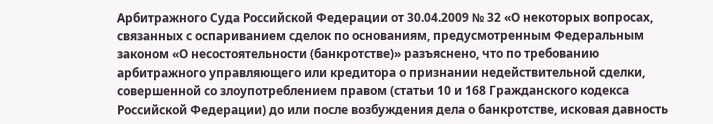Арбитражного Суда Российской Федерации от 30.04.2009 № 32 «О некоторых вопросах, связанных с оспариванием сделок по основаниям, предусмотренным Федеральным законом «О несостоятельности (банкротстве)» разъяснено, что по требованию арбитражного управляющего или кредитора о признании недействительной сделки, совершенной со злоупотреблением правом (статьи 10 и 168 Гражданского кодекса Российской Федерации) до или после возбуждения дела о банкротстве, исковая давность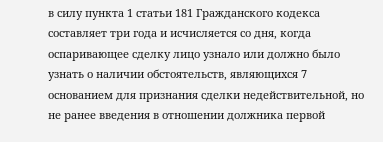в силу пункта 1 статьи 181 Гражданского кодекса составляет три года и исчисляется со дня, когда оспаривающее сделку лицо узнало или должно было узнать о наличии обстоятельств, являющихся 7 основанием для признания сделки недействительной, но не ранее введения в отношении должника первой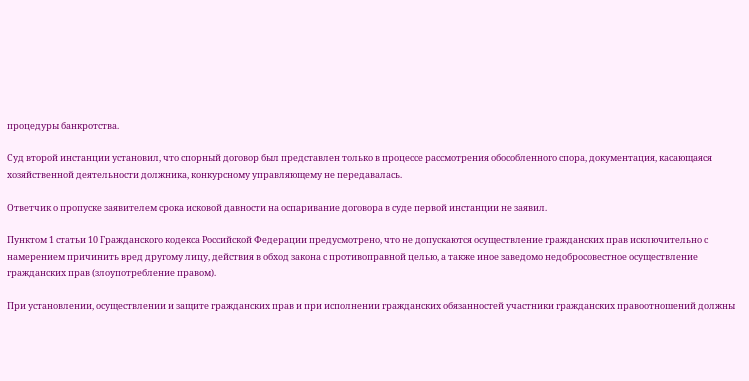процедуры банкротства.

Суд второй инстанции установил, что спорный договор был представлен только в процессе рассмотрения обособленного спора, документация, касающаяся хозяйственной деятельности должника, конкурсному управляющему не передавалась.

Ответчик о пропуске заявителем срока исковой давности на оспаривание договора в суде первой инстанции не заявил.

Пунктом 1 статьи 10 Гражданского кодекса Российской Федерации предусмотрено, что не допускаются осуществление гражданских прав исключительно с намерением причинить вред другому лицу, действия в обход закона с противоправной целью, а также иное заведомо недобросовестное осуществление гражданских прав (злоупотребление правом).

При установлении, осуществлении и защите гражданских прав и при исполнении гражданских обязанностей участники гражданских правоотношений должны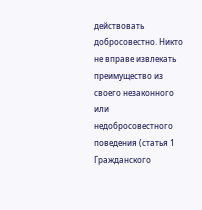действовать добросовестно. Никто не вправе извлекать преимущество из своего незаконного или недобросовестного поведения (статья 1 Гражданского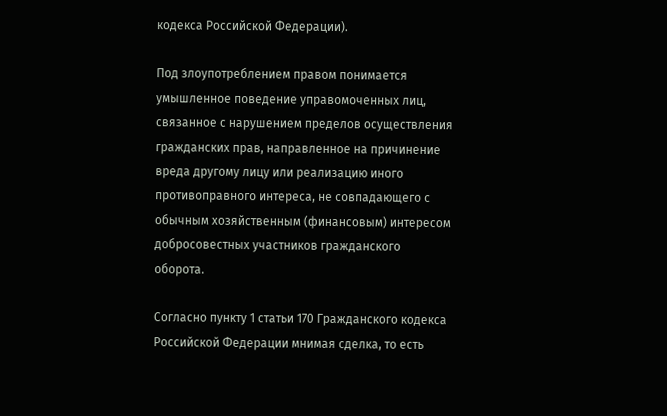кодекса Российской Федерации).

Под злоупотреблением правом понимается умышленное поведение управомоченных лиц, связанное с нарушением пределов осуществления гражданских прав, направленное на причинение вреда другому лицу или реализацию иного противоправного интереса, не совпадающего с обычным хозяйственным (финансовым) интересом добросовестных участников гражданского оборота.

Согласно пункту 1 статьи 170 Гражданского кодекса Российской Федерации мнимая сделка, то есть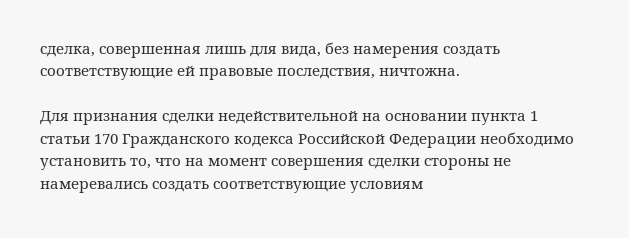сделка, совершенная лишь для вида, без намерения создать соответствующие ей правовые последствия, ничтожна.

Для признания сделки недействительной на основании пункта 1 статьи 170 Гражданского кодекса Российской Федерации необходимо установить то, что на момент совершения сделки стороны не намеревались создать соответствующие условиям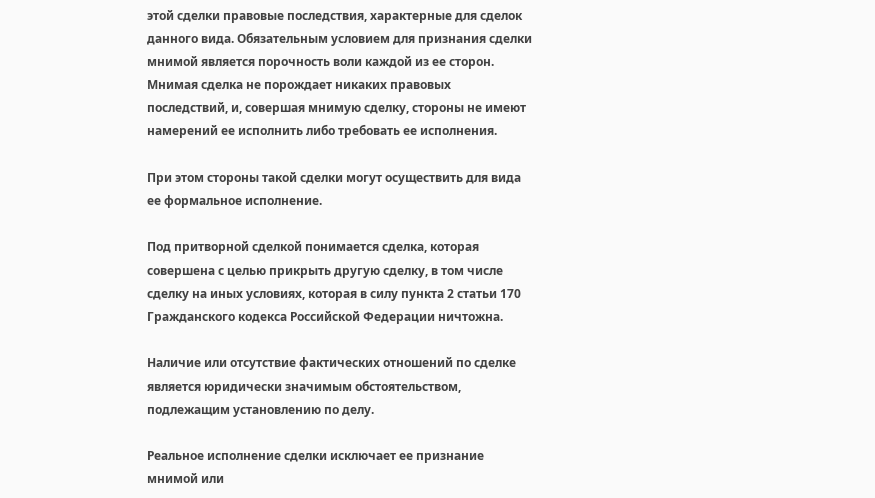этой сделки правовые последствия, характерные для сделок данного вида. Обязательным условием для признания сделки мнимой является порочность воли каждой из ее сторон. Мнимая сделка не порождает никаких правовых последствий, и, совершая мнимую сделку, стороны не имеют намерений ее исполнить либо требовать ее исполнения.

При этом стороны такой сделки могут осуществить для вида ее формальное исполнение.

Под притворной сделкой понимается сделка, которая совершена с целью прикрыть другую сделку, в том числе сделку на иных условиях, которая в силу пункта 2 статьи 170 Гражданского кодекса Российской Федерации ничтожна.

Наличие или отсутствие фактических отношений по сделке является юридически значимым обстоятельством, подлежащим установлению по делу.

Реальное исполнение сделки исключает ее признание мнимой или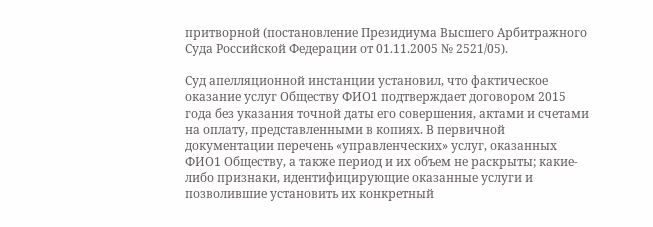притворной (постановление Президиума Высшего Арбитражного Суда Российской Федерации от 01.11.2005 № 2521/05).

Суд апелляционной инстанции установил, что фактическое оказание услуг Обществу ФИО1 подтверждает договором 2015 года без указания точной даты его совершения, актами и счетами на оплату, представленными в копиях. В первичной документации перечень «управленческих» услуг, оказанных ФИО1 Обществу, а также период и их объем не раскрыты; какие-либо признаки, идентифицирующие оказанные услуги и позволившие установить их конкретный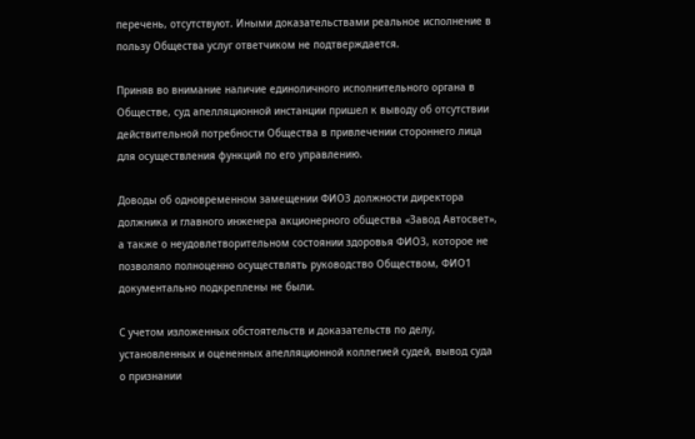перечень, отсутствуют. Иными доказательствами реальное исполнение в пользу Общества услуг ответчиком не подтверждается.

Приняв во внимание наличие единоличного исполнительного органа в Обществе, суд апелляционной инстанции пришел к выводу об отсутствии действительной потребности Общества в привлечении стороннего лица для осуществления функций по его управлению.

Доводы об одновременном замещении ФИО3 должности директора должника и главного инженера акционерного общества «Завод Автосвет», а также о неудовлетворительном состоянии здоровья ФИО3, которое не позволяло полноценно осуществлять руководство Обществом, ФИО1 документально подкреплены не были.

С учетом изложенных обстоятельств и доказательств по делу, установленных и оцененных апелляционной коллегией судей, вывод суда о признании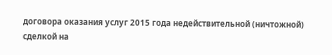договора оказания услуг 2015 года недействительной (ничтожной) сделкой на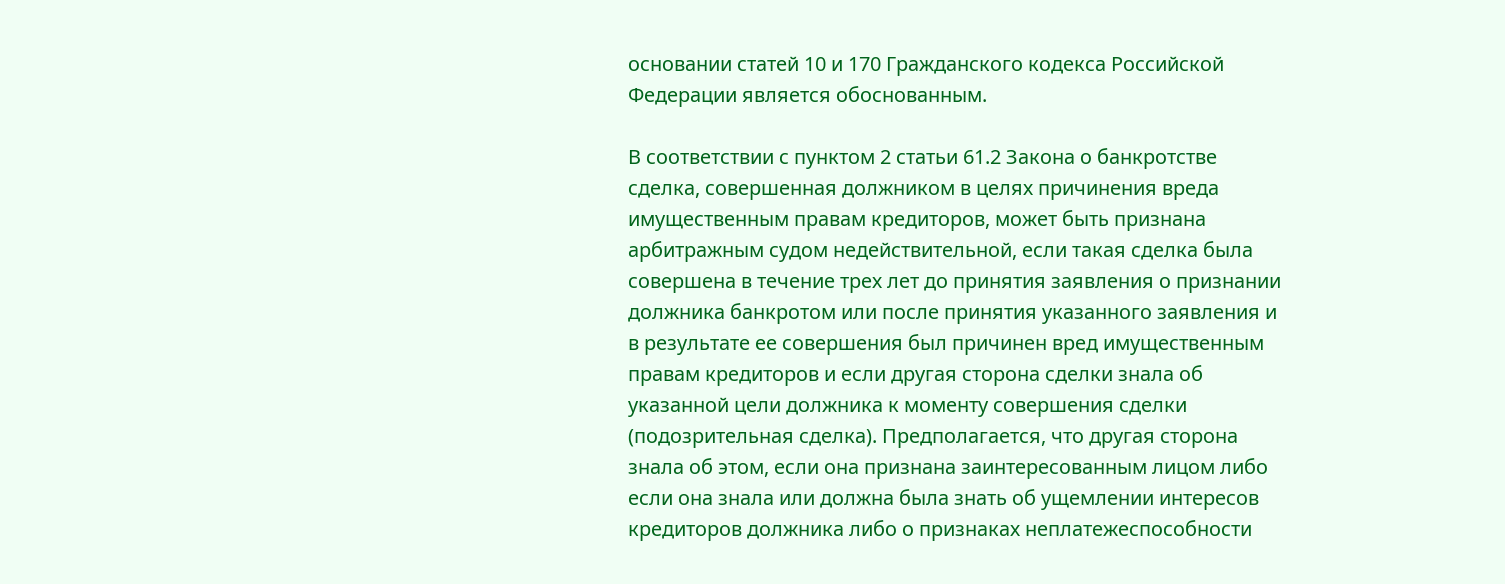основании статей 10 и 170 Гражданского кодекса Российской Федерации является обоснованным.

В соответствии с пунктом 2 статьи 61.2 Закона о банкротстве сделка, совершенная должником в целях причинения вреда имущественным правам кредиторов, может быть признана арбитражным судом недействительной, если такая сделка была совершена в течение трех лет до принятия заявления о признании должника банкротом или после принятия указанного заявления и в результате ее совершения был причинен вред имущественным правам кредиторов и если другая сторона сделки знала об указанной цели должника к моменту совершения сделки (подозрительная сделка). Предполагается, что другая сторона знала об этом, если она признана заинтересованным лицом либо если она знала или должна была знать об ущемлении интересов кредиторов должника либо о признаках неплатежеспособности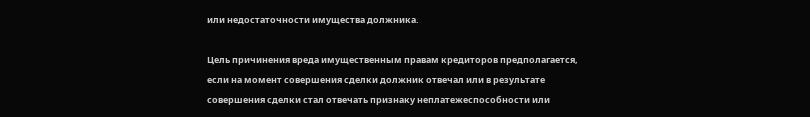или недостаточности имущества должника.

Цель причинения вреда имущественным правам кредиторов предполагается, если на момент совершения сделки должник отвечал или в результате совершения сделки стал отвечать признаку неплатежеспособности или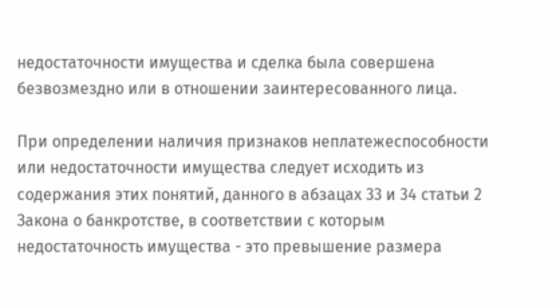недостаточности имущества и сделка была совершена безвозмездно или в отношении заинтересованного лица.

При определении наличия признаков неплатежеспособности или недостаточности имущества следует исходить из содержания этих понятий, данного в абзацах 33 и 34 статьи 2 Закона о банкротстве, в соответствии с которым недостаточность имущества - это превышение размера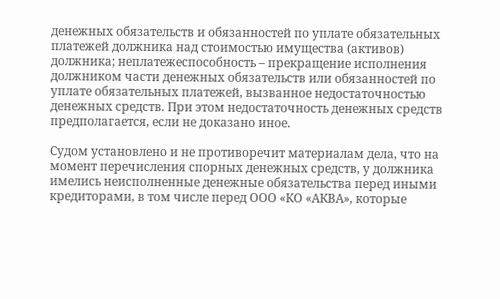денежных обязательств и обязанностей по уплате обязательных платежей должника над стоимостью имущества (активов) должника; неплатежеспособность – прекращение исполнения должником части денежных обязательств или обязанностей по уплате обязательных платежей, вызванное недостаточностью денежных средств. При этом недостаточность денежных средств предполагается, если не доказано иное.

Судом установлено и не противоречит материалам дела, что на момент перечисления спорных денежных средств, у должника имелись неисполненные денежные обязательства перед иными кредиторами, в том числе перед ООО «КО «АКВА», которые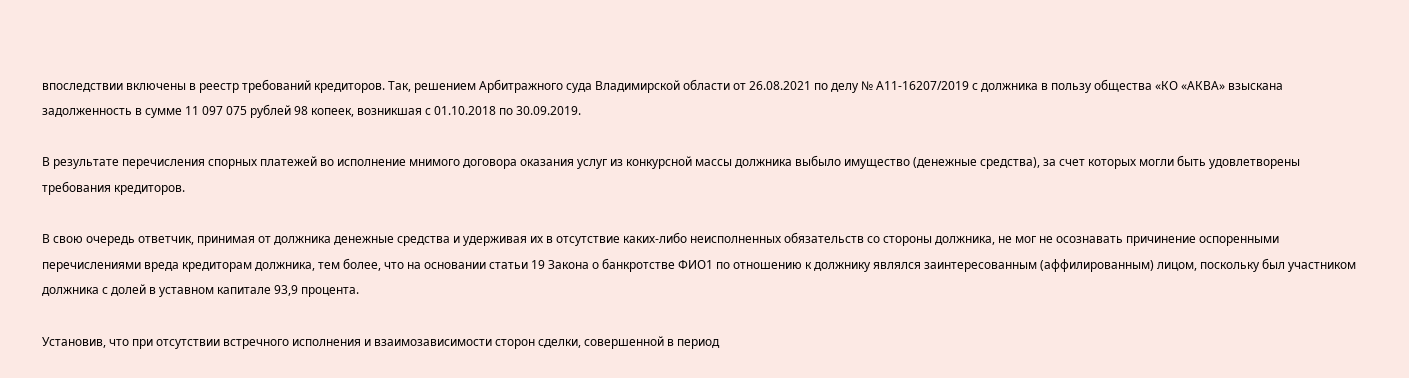впоследствии включены в реестр требований кредиторов. Так, решением Арбитражного суда Владимирской области от 26.08.2021 по делу № А11-16207/2019 с должника в пользу общества «КО «АКВА» взыскана задолженность в сумме 11 097 075 рублей 98 копеек, возникшая с 01.10.2018 по 30.09.2019.

В результате перечисления спорных платежей во исполнение мнимого договора оказания услуг из конкурсной массы должника выбыло имущество (денежные средства), за счет которых могли быть удовлетворены требования кредиторов.

В свою очередь ответчик, принимая от должника денежные средства и удерживая их в отсутствие каких-либо неисполненных обязательств со стороны должника, не мог не осознавать причинение оспоренными перечислениями вреда кредиторам должника, тем более, что на основании статьи 19 Закона о банкротстве ФИО1 по отношению к должнику являлся заинтересованным (аффилированным) лицом, поскольку был участником должника с долей в уставном капитале 93,9 процента.

Установив, что при отсутствии встречного исполнения и взаимозависимости сторон сделки, совершенной в период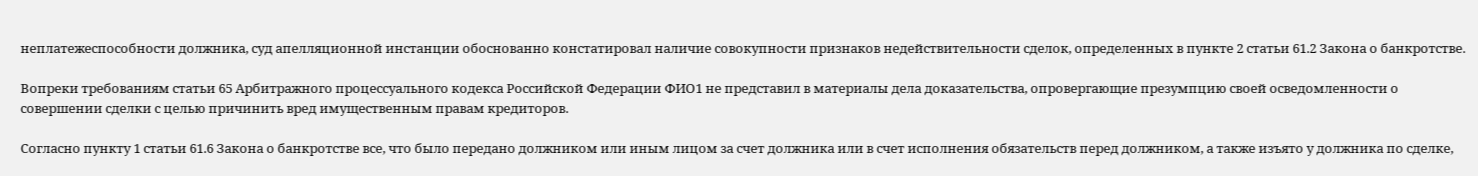неплатежеспособности должника, суд апелляционной инстанции обоснованно констатировал наличие совокупности признаков недействительности сделок, определенных в пункте 2 статьи 61.2 Закона о банкротстве.

Вопреки требованиям статьи 65 Арбитражного процессуального кодекса Российской Федерации ФИО1 не представил в материалы дела доказательства, опровергающие презумпцию своей осведомленности о совершении сделки с целью причинить вред имущественным правам кредиторов.

Согласно пункту 1 статьи 61.6 Закона о банкротстве все, что было передано должником или иным лицом за счет должника или в счет исполнения обязательств перед должником, а также изъято у должника по сделке,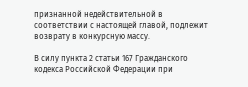признанной недействительной в соответствии с настоящей главой, подлежит возврату в конкурсную массу.

В силу пункта 2 статьи 167 Гражданского кодекса Российской Федерации при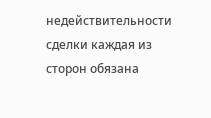недействительности сделки каждая из сторон обязана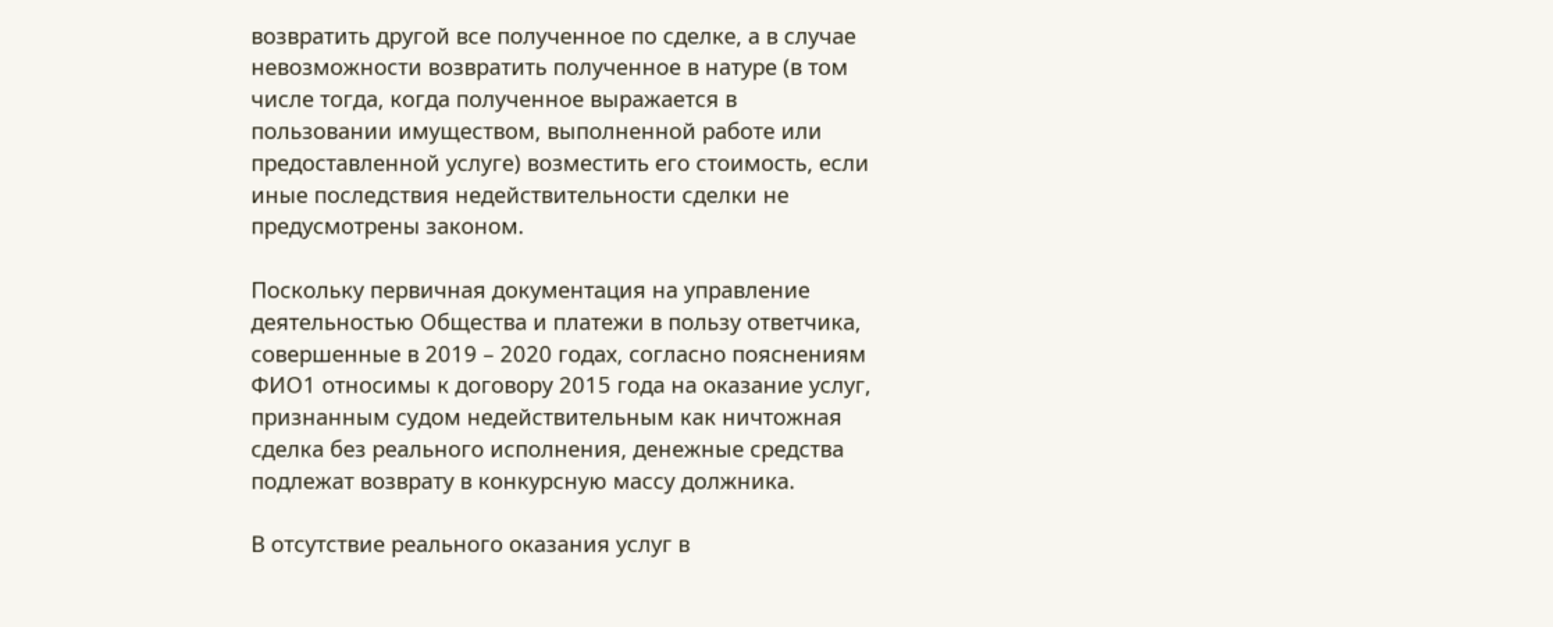возвратить другой все полученное по сделке, а в случае невозможности возвратить полученное в натуре (в том числе тогда, когда полученное выражается в пользовании имуществом, выполненной работе или предоставленной услуге) возместить его стоимость, если иные последствия недействительности сделки не предусмотрены законом.

Поскольку первичная документация на управление деятельностью Общества и платежи в пользу ответчика, совершенные в 2019 – 2020 годах, согласно пояснениям ФИО1 относимы к договору 2015 года на оказание услуг, признанным судом недействительным как ничтожная сделка без реального исполнения, денежные средства подлежат возврату в конкурсную массу должника.

В отсутствие реального оказания услуг в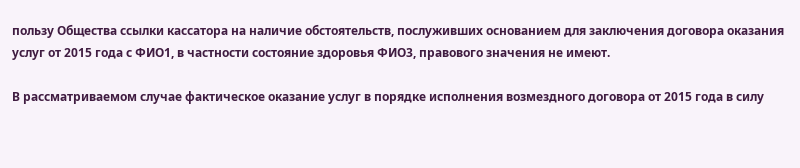пользу Общества ссылки кассатора на наличие обстоятельств, послуживших основанием для заключения договора оказания услуг от 2015 года с ФИО1, в частности состояние здоровья ФИО3, правового значения не имеют.

В рассматриваемом случае фактическое оказание услуг в порядке исполнения возмездного договора от 2015 года в силу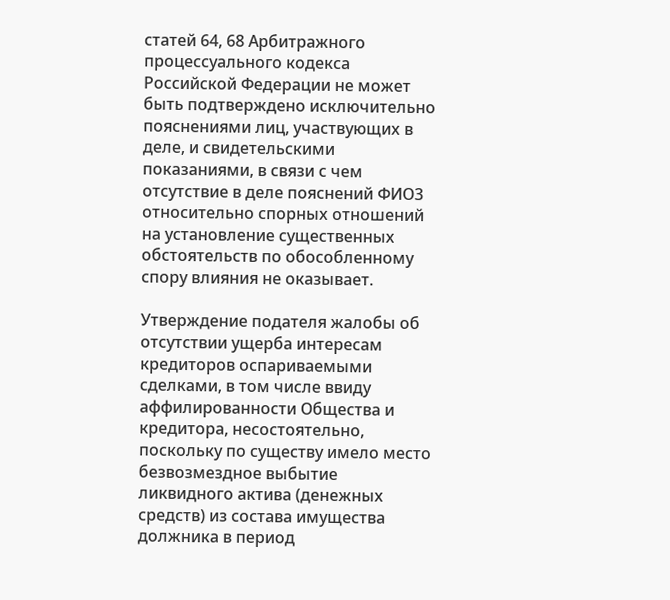статей 64, 68 Арбитражного процессуального кодекса Российской Федерации не может быть подтверждено исключительно пояснениями лиц, участвующих в деле, и свидетельскими показаниями, в связи с чем отсутствие в деле пояснений ФИО3 относительно спорных отношений на установление существенных обстоятельств по обособленному спору влияния не оказывает.

Утверждение подателя жалобы об отсутствии ущерба интересам кредиторов оспариваемыми сделками, в том числе ввиду аффилированности Общества и кредитора, несостоятельно, поскольку по существу имело место безвозмездное выбытие ликвидного актива (денежных средств) из состава имущества должника в период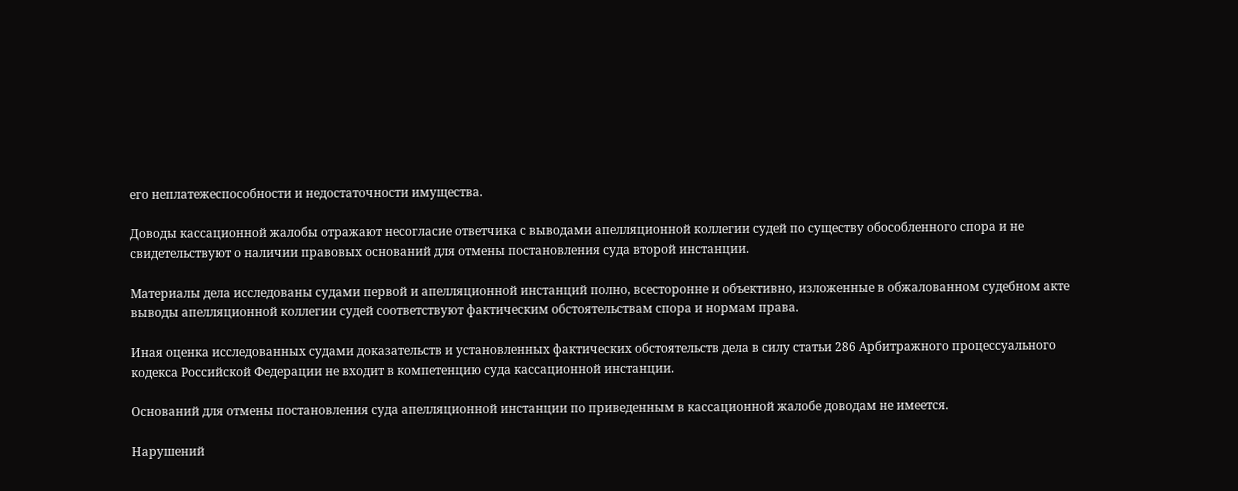его неплатежеспособности и недостаточности имущества.

Доводы кассационной жалобы отражают несогласие ответчика с выводами апелляционной коллегии судей по существу обособленного спора и не свидетельствуют о наличии правовых оснований для отмены постановления суда второй инстанции.

Материалы дела исследованы судами первой и апелляционной инстанций полно, всесторонне и объективно, изложенные в обжалованном судебном акте выводы апелляционной коллегии судей соответствуют фактическим обстоятельствам спора и нормам права.

Иная оценка исследованных судами доказательств и установленных фактических обстоятельств дела в силу статьи 286 Арбитражного процессуального кодекса Российской Федерации не входит в компетенцию суда кассационной инстанции.

Оснований для отмены постановления суда апелляционной инстанции по приведенным в кассационной жалобе доводам не имеется.

Нарушений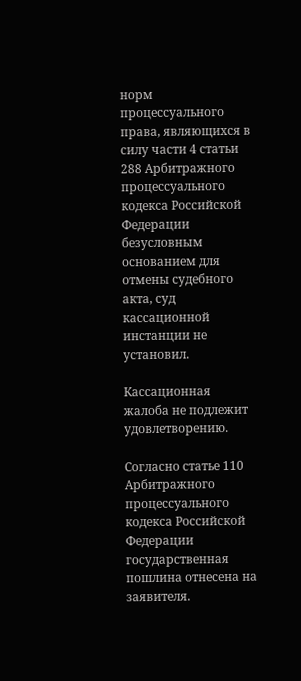норм процессуального права, являющихся в силу части 4 статьи 288 Арбитражного процессуального кодекса Российской Федерации безусловным основанием для отмены судебного акта, суд кассационной инстанции не установил.

Кассационная жалоба не подлежит удовлетворению.

Согласно статье 110 Арбитражного процессуального кодекса Российской Федерации государственная пошлина отнесена на заявителя.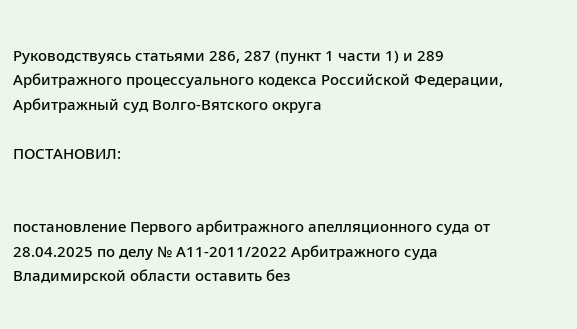Руководствуясь статьями 286, 287 (пункт 1 части 1) и 289 Арбитражного процессуального кодекса Российской Федерации, Арбитражный суд Волго-Вятского округа

ПОСТАНОВИЛ:


постановление Первого арбитражного апелляционного суда от 28.04.2025 по делу № А11-2011/2022 Арбитражного суда Владимирской области оставить без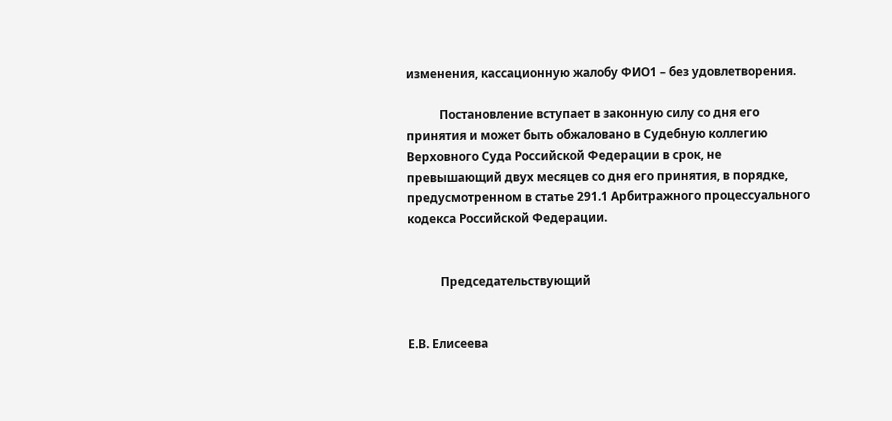изменения, кассационную жалобу ФИО1 – без удовлетворения.

           Постановление вступает в законную силу со дня его принятия и может быть обжаловано в Судебную коллегию Верховного Суда Российской Федерации в срок, не превышающий двух месяцев со дня его принятия, в порядке, предусмотренном в статье 291.1 Арбитражного процессуального кодекса Российской Федерации.


           Председательствующий


Е.В. Елисеева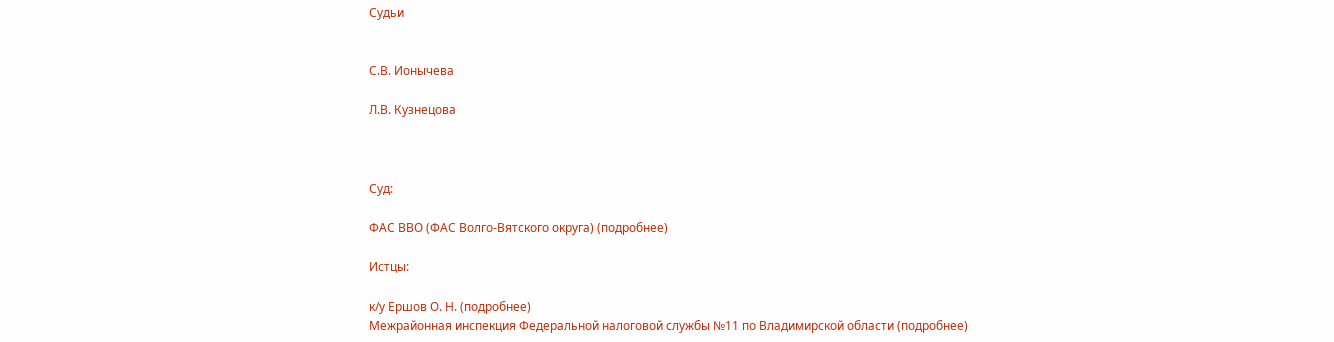Судьи


С.В. Ионычева

Л.В. Кузнецова



Суд:

ФАС ВВО (ФАС Волго-Вятского округа) (подробнее)

Истцы:

к/у Ершов О. Н. (подробнее)
Межрайонная инспекция Федеральной налоговой службы №11 по Владимирской области (подробнее)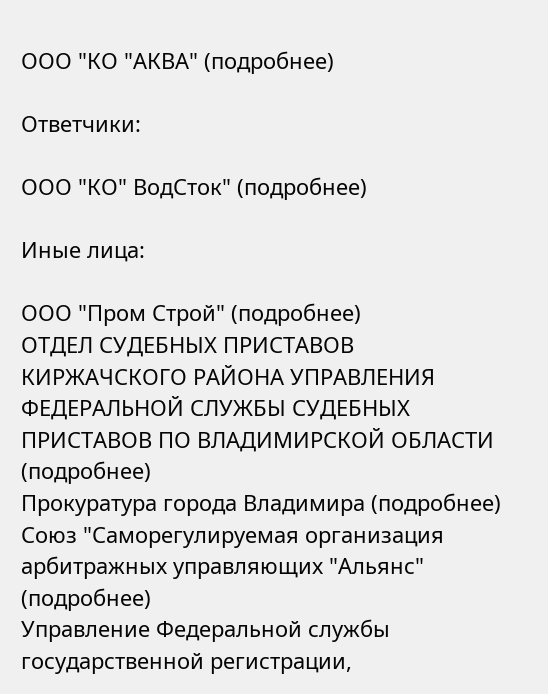ООО "КО "АКВА" (подробнее)

Ответчики:

ООО "КО" ВодСток" (подробнее)

Иные лица:

ООО "Пром Строй" (подробнее)
ОТДЕЛ СУДЕБНЫХ ПРИСТАВОВ КИРЖАЧСКОГО РАЙОНА УПРАВЛЕНИЯ ФЕДЕРАЛЬНОЙ СЛУЖБЫ СУДЕБНЫХ ПРИСТАВОВ ПО ВЛАДИМИРСКОЙ ОБЛАСТИ (подробнее)
Прокуратура города Владимира (подробнее)
Союз "Саморегулируемая организация арбитражных управляющих "Альянс" (подробнее)
Управление Федеральной службы государственной регистрации,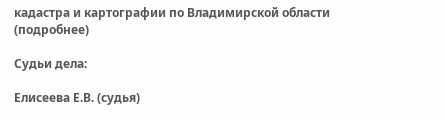кадастра и картографии по Владимирской области (подробнее)

Судьи дела:

Елисеева Е.В. (судья)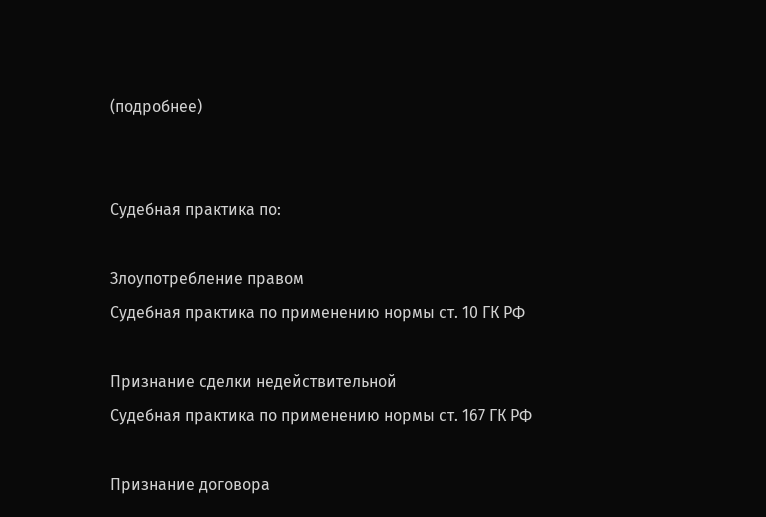(подробнее)


Судебная практика по:

Злоупотребление правом
Судебная практика по применению нормы ст. 10 ГК РФ

Признание сделки недействительной
Судебная практика по применению нормы ст. 167 ГК РФ

Признание договора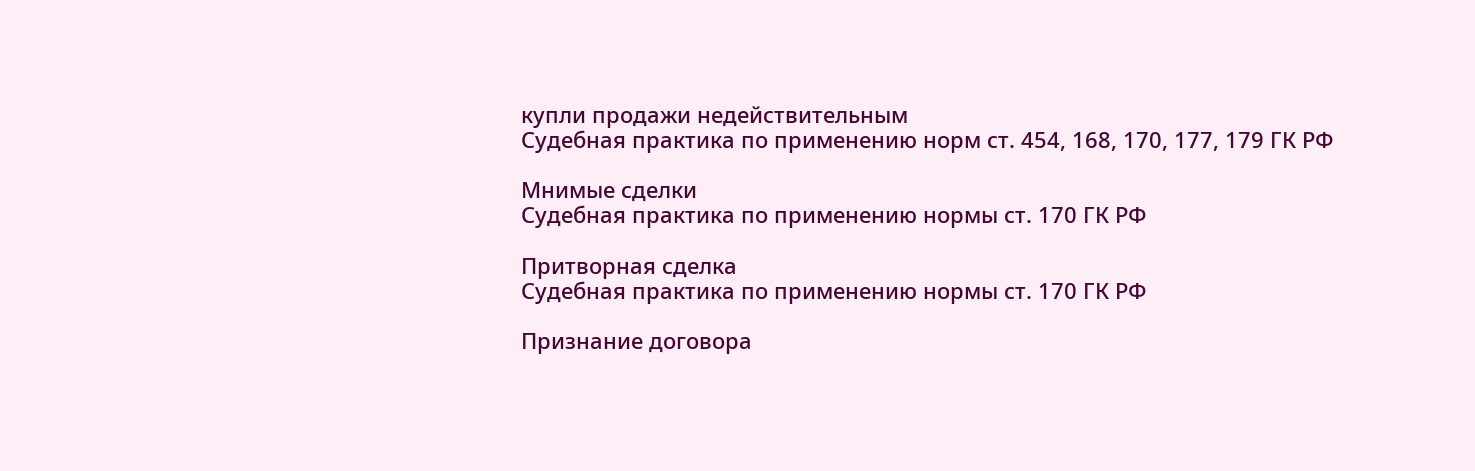купли продажи недействительным
Судебная практика по применению норм ст. 454, 168, 170, 177, 179 ГК РФ

Мнимые сделки
Судебная практика по применению нормы ст. 170 ГК РФ

Притворная сделка
Судебная практика по применению нормы ст. 170 ГК РФ

Признание договора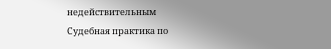недействительным
Судебная практика по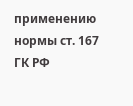применению нормы ст. 167 ГК РФ